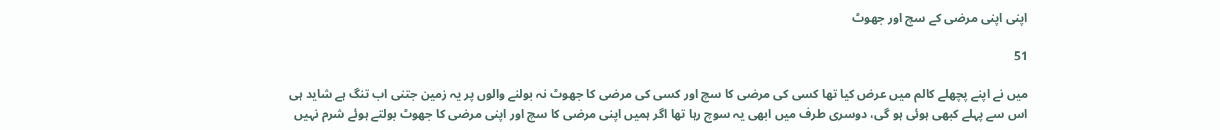اپنی اپنی مرضی کے سچ اور جھوٹ

51

میں نے اپنے پچھلے کالم میں عرض کیا تھا کسی کی مرضی کا سچ اور کسی کی مرضی کا جھوٹ نہ بولنے والوں پر یہ زمین جتنی اب تنگ ہے شاید ہی اس سے پہلے کبھی ہوئی ہو گی، دوسری طرف میں ابھی یہ سوچ رہا تھا اگر ہمیں اپنی مرضی کا سچ اور اپنی مرضی کا جھوٹ بولتے ہوئے شرم نہیں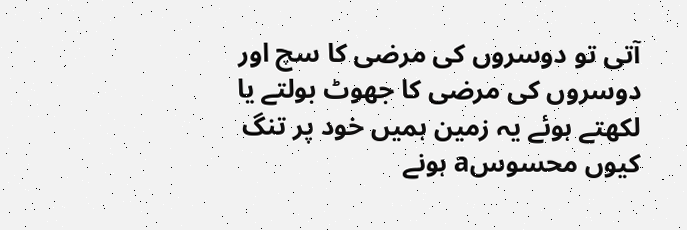آتی تو دوسروں کی مرضی کا سچ اور دوسروں کی مرضی کا جھوٹ بولتے یا لکھتے ہوئے یہ زمین ہمیں خود پر تنگ کیوں محسوسa ہونے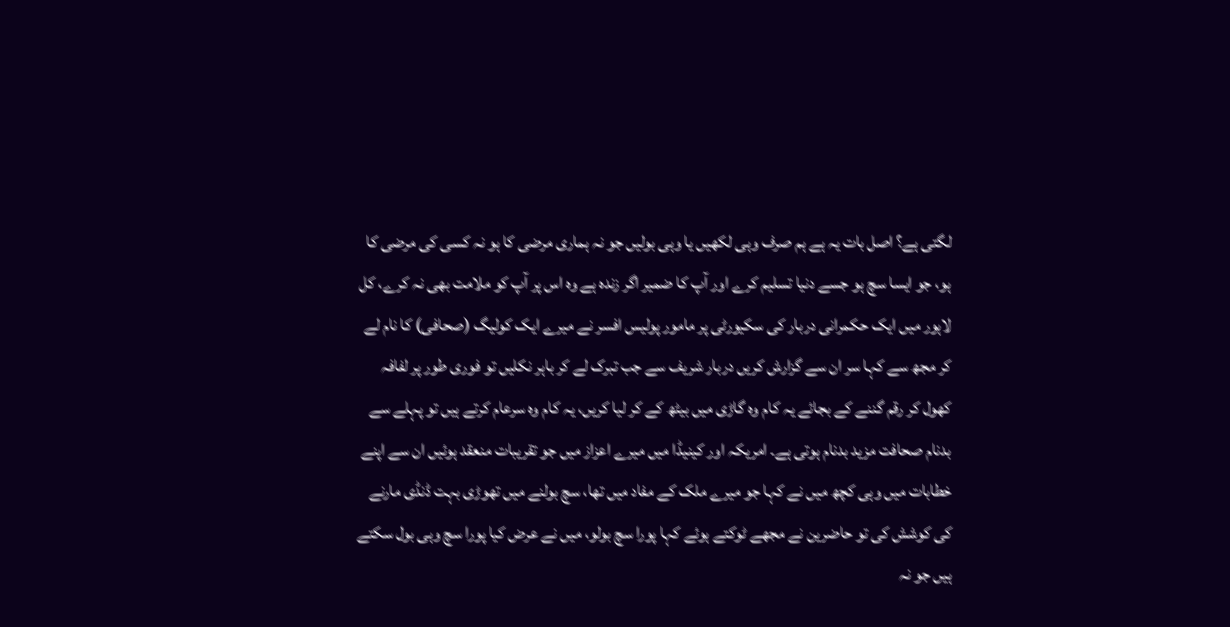لگتی ہے؟ اصل بات یہ ہے ہم صرف وہی لکھیں یا وہی بولیں جو نہ ہماری مرضی کا ہو نہ کسی کی مرضی کا ہو، جو ایسا سچ ہو جسے دنیا تسلیم کرے اور آپ کا ضمیر اگر زندہ ہے وہ اس پر آپ کو ملامت بھی نہ کرے، کل لاہور میں ایک حکمرانی دربار کی سکیورٹی پر مامور پولیس افسر نے میرے ایک کولیگ (صحافی) کا نام لے کر مجھ سے کہا سر ان سے گزارش کریں دربار شریف سے جب تبرک لے کر باہر نکلیں تو فوری طور پر لفافہ کھول کر رقم گننے کے بجائے یہ کام وہ گاڑی میں بیٹھ کے کر لیا کریں، یہ کام وہ سرعام کرتے ہیں تو پہلے سے بدنام صحافت مزید بدنام ہوتی ہے۔ امریکہ اور کینیڈا میں میرے اعزاز میں جو تقریبات منعقد ہوئیں ان سے اپنے خطابات میں وہی کچھ میں نے کہا جو میرے ملک کے مفاد میں تھا، سچ بولنے میں تھوڑی بہت ڈنڈی مارنے کی کوشش کی تو حاضرین نے مجھے ٹوکتے ہوئے کہا پورا سچ بولو، میں نے عرض کیا پورا سچ وہی بول سکتے ہیں جو نہ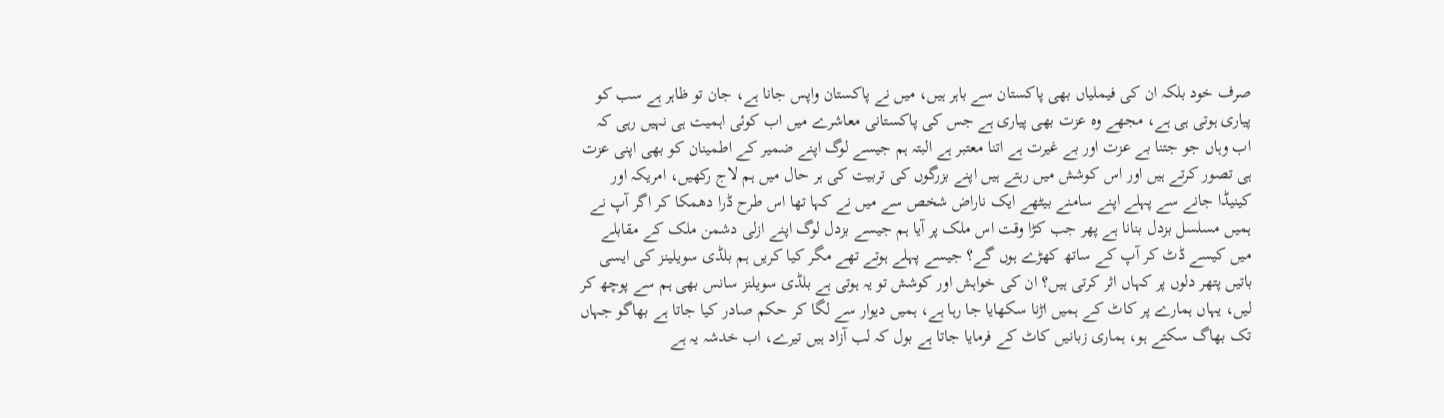صرف خود بلکہ ان کی فیملیاں بھی پاکستان سے باہر ہیں، میں نے پاکستان واپس جانا ہے، جان تو ظاہر ہے سب کو پیاری ہوتی ہی ہے، مجھے وہ عزت بھی پیاری ہے جس کی پاکستانی معاشرے میں اب کوئی اہمیت ہی نہیں رہی کہ اب وہاں جو جتنا بے عزت اور بے غیرت ہے اتنا معتبر ہے البتہ ہم جیسے لوگ اپنے ضمیر کے اطمینان کو بھی اپنی عزت ہی تصور کرتے ہیں اور اس کوشش میں رہتے ہیں اپنے بزرگوں کی تربیت کی ہر حال میں ہم لاج رکھیں، امریکہ اور کینیڈا جانے سے پہلے اپنے سامنے بیٹھے ایک ناراض شخص سے میں نے کہا تھا اس طرح ڈرا دھمکا کر اگر آپ نے ہمیں مسلسل بزدل بنانا ہے پھر جب کڑا وقت اس ملک پر آیا ہم جیسے بزدل لوگ اپنے ازلی دشمن ملک کے مقابلے میں کیسے ڈٹ کر آپ کے ساتھ کھڑے ہوں گے؟ جیسے پہلے ہوتے تھے مگر کیا کریں ہم بلڈی سویلینز کی ایسی باتیں پتھر دلوں پر کہاں اثر کرتی ہیں؟ ان کی خواہش اور کوشش تو یہ ہوتی ہے بلڈی سویلنز سانس بھی ہم سے پوچھ کر لیں، یہاں ہمارے پر کاٹ کے ہمیں اڑنا سکھایا جا رہا ہے، ہمیں دیوار سے لگا کر حکم صادر کیا جاتا ہے بھاگو جہاں تک بھاگ سکتے ہو، ہماری زبانیں کاٹ کے فرمایا جاتا ہے بول کہ لب آزاد ہیں تیرے، اب خدشہ یہ ہے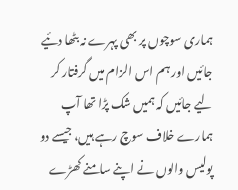ہماری سوچوں پر بھی پہرے نہ بٹھا دئیے جائیں اور ہم اس الزام میں گرفتار کر لیے جائیں کہ ہمیں شک پڑا تھا آپ ہمارے خلاف سوچ رہے ہیں، جیسے دو پولیس والوں نے اپنے سامنے کھڑے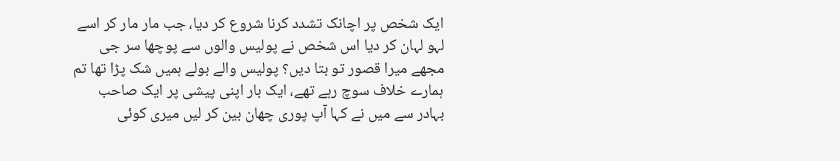ایک شخص پر اچانک تشدد کرنا شروع کر دیا، جب مار مار کر اسے لہو لہان کر دیا اس شخص نے پولیس والوں سے پوچھا سر جی مجھے میرا قصور تو بتا دیں؟ پولیس والے بولے ہمیں شک پڑا تھا تم ہمارے خلاف سوچ رہے تھے، ایک بار اپنی پیشی پر ایک صاحب بہادر سے میں نے کہا آپ پوری چھان بین کر لیں میری کوئی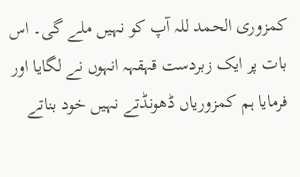کمزوری الحمد للہ آپ کو نہیں ملے گی۔ اس بات پر ایک زبردست قہقہہ انہوں نے لگایا اور فرمایا ہم کمزوریاں ڈھونڈتے نہیں خود بناتے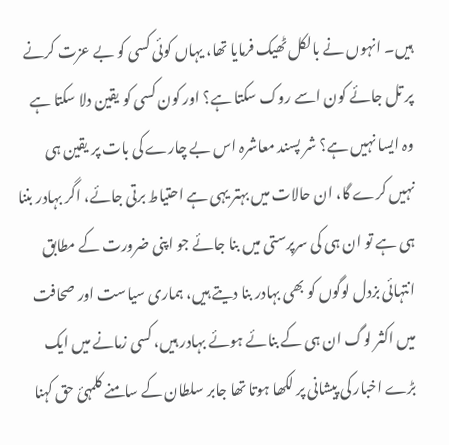ہیں۔ انہوں نے بالکل ٹھیک فرمایا تھا، یہاں کوئی کسی کو بے عزت کرنے پر تل جائے کون اسے روک سکتا ہے؟ اور کون کسی کو یقین دلا سکتا ہے وہ ایسا نہیں ہے؟ شر پسند معاشرہ اس بے چارے کی بات پر یقین ہی نہیں کرے گا، ان حالات میں بہتر یہی ہے احتیاط برتی جائے، اگر بہادر بننا ہی ہے تو ان ہی کی سرپرستی میں بنا جائے جو اپنی ضرورت کے مطابق انتہائی بزدل لوگوں کو بھی بہادر بنا دیتے ہیں، ہماری سیاست اور صحافت میں اکثر لوگ ان ہی کے بنائے ہوئے بہادر ہیں، کسی زمانے میں ایک بڑے اخبار کی پیشانی پر لکھا ہوتا تھا جابر سلطان کے سامنے کلمہئ حق کہنا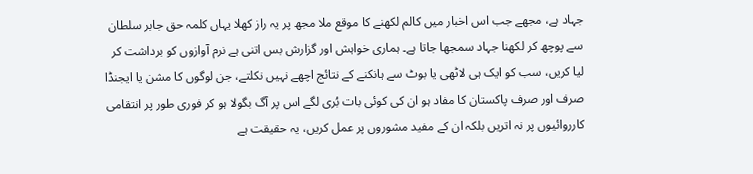جہاد ہے، مجھے جب اس اخبار میں کالم لکھنے کا موقع ملا مجھ پر یہ راز کھلا یہاں کلمہ حق جابر سلطان سے پوچھ کر لکھنا جہاد سمجھا جاتا ہے۔ ہماری خواہش اور گزارش بس اتنی ہے نرم آوازوں کو برداشت کر لیا کریں، سب کو ایک ہی لاٹھی یا بوٹ سے ہانکنے کے نتائج اچھے نہیں نکلتے، جن لوگوں کا مشن یا ایجنڈا صرف اور صرف پاکستان کا مفاد ہو ان کی کوئی بات بُری لگے اس پر آگ بگولا ہو کر فوری طور پر انتقامی کارروائیوں پر نہ اتریں بلکہ ان کے مفید مشوروں پر عمل کریں، یہ حقیقت ہے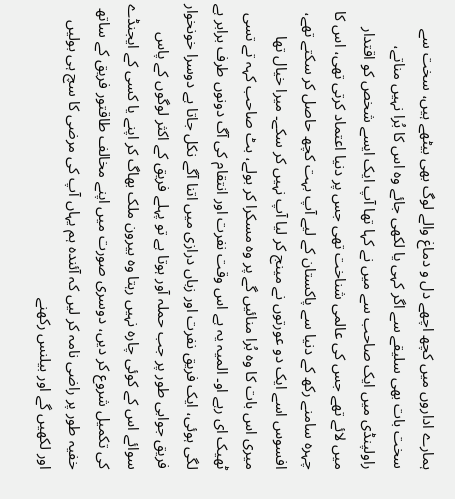ہمارے اداروں میں کچھ اچھے دل و دماغ والے لوگ بھی بیٹھے ہیں، سخت سے سخت بات بھی سلیقے سے اگر کہی یا لکھی جائے وہ اس کا بُرا نہیں مناتے، راولپنڈی میں ایک صاحب سے میں نے کہا تھا آپ ایک ایسے شخص کو اقتدار میں لائے تھے جس کی عالمی شناخت تھی جس پر دنیا اعتماد کرتی تھی، اس کا چہرہ سامنے رکھ کے دنیا سے پاکستان کے لیے آپ بہت کچھ حاصل کر سکتے تھے، افسوس اسے ایک دو عورتوں نے مینج کر لیا آپ نہیں کر سکے۔ میرا خیال تھا میری اس بات کا وہ بُرا منائیں گے پر وہ مسکرا کر بولے، بٹ صاحب کہہ تے تسی ٹھیک ای رہے او۔ المیہ یہ ہے اس وقت نفرت اور انتقام کی آگ دونوں طرف برابر ہے لگی ہوئی، ایک فریق نفرت اور زباں درازی میں اتنا آگے نکل جاتا ہے دوسرا خونخوار فریق جوابی طور پر جب حملہ آور ہوتا ہے تو پہلے فریق کے اکثر لوگوں کے پاس سوائے اس کے کوئی چارہ نہیں رہتا وہ بیرون ملک بھاگ کر اپنے یا کسی کے ایجنڈے کی تکمیل شروع کر دیں، دوسری صورت میں اپنے مخالف طاقتور فریق کے ساتھ خفیہ طور پر راضی نامہ کر لیں کہ آئندہ ہم یہاں آپ کی مرضی کا سچ ہی بولیں اور لکھیں گے اور بیلنس رکھنے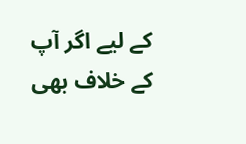کے لیے اگر آپ کے خلاف بھی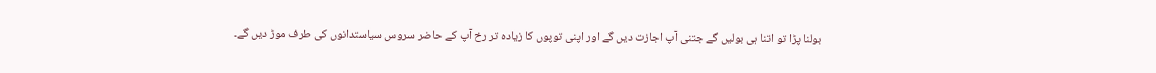بولنا پڑا تو اتنا ہی بولیں گے جتنی آپ اجازت دیں گے اور اپنی توپوں کا زیادہ تر رخ آپ کے حاضر سروس سیاستدانوں کی طرف موڑ دیں گے۔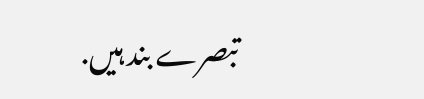تبصرے بند ہیں.